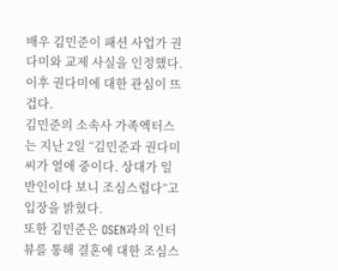배우 김민준이 패션 사업가 권다미와 교제 사실을 인정했다. 이후 권다미에 대한 관심이 뜨겁다.
김민준의 소속사 가족엑터스는 지난 2일 “김민준과 권다미 씨가 열애 중이다. 상대가 일반인이다 보니 조심스럽다”고 입장을 밝혔다.
또한 김민준은 OSEN과의 인터뷰를 통해 결혼에 대한 조심스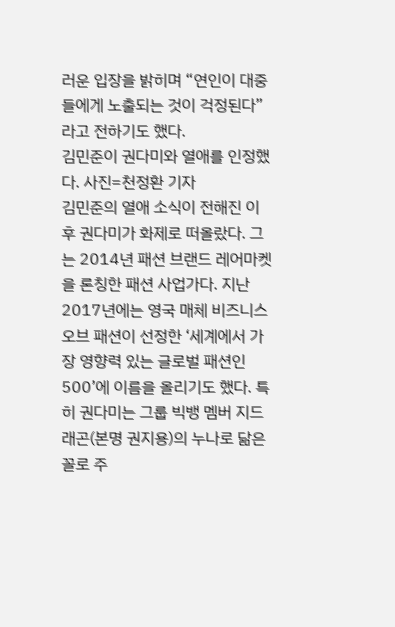러운 입장을 밝히며 “연인이 대중들에게 노출되는 것이 걱정된다”라고 전하기도 했다.
김민준이 권다미와 열애를 인정했다. 사진=천정환 기자
김민준의 열애 소식이 전해진 이후 권다미가 화제로 떠올랐다. 그는 2014년 패션 브랜드 레어마켓을 론칭한 패션 사업가다. 지난 2017년에는 영국 매체 비즈니스 오브 패션이 선정한 ‘세계에서 가장 영향력 있는 글로벌 패션인 500’에 이름을 올리기도 했다. 특히 권다미는 그룹 빅뱅 멤버 지드래곤(본명 권지용)의 누나로 닮은꼴로 주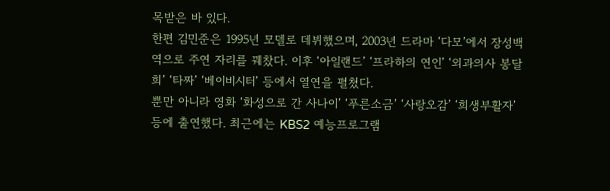목받은 바 있다.
한편 김민준은 1995년 모델로 데뷔했으며, 2003년 드라마 ‘다모’에서 장성백 역으로 주연 자리를 꿰찼다. 이후 ‘아일랜드’ ‘프라하의 연인’ ‘외과의사 봉달희’ ‘타짜’ ‘베이비시터’ 등에서 열연을 펼쳤다.
뿐만 아니라 영화 ‘화성으로 간 사나이’ ‘푸른소금’ ‘사랑오감’ ‘희생부활자’ 등에 출연했다. 최근에는 KBS2 예능프로그램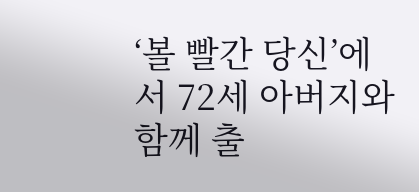‘볼 빨간 당신’에서 72세 아버지와 함께 출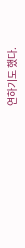연하기도 했다.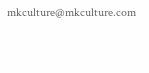mkculture@mkculture.com